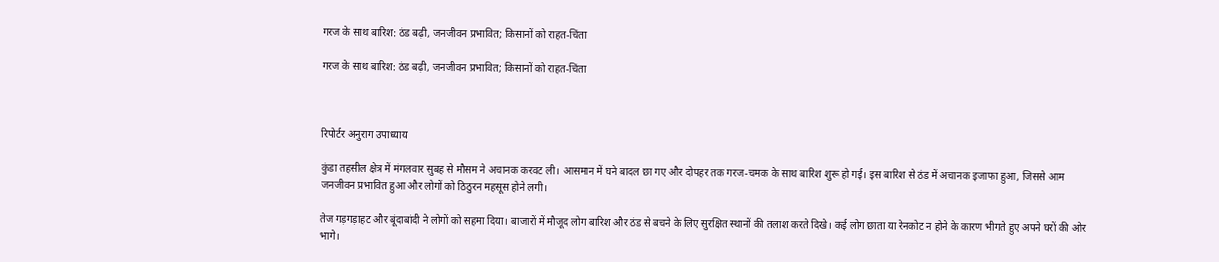गरज के साथ बारिश: ठंड बढ़ी, जनजीवन प्रभावित; किसानों को राहत-चिंता

गरज के साथ बारिश: ठंड बढ़ी, जनजीवन प्रभावित; किसानों को राहत-चिंता



रिपोर्टर अनुराग उपाध्याय

कुंडा तहसील क्षेत्र में मंगलवार सुबह से मौसम ने अचानक करवट ली। आसमान में घने बादल छा गए और दोपहर तक गरज-चमक के साथ बारिश शुरू हो गई। इस बारिश से ठंड में अचानक इजाफा हुआ, जिससे आम जनजीवन प्रभावित हुआ और लोगों को ठिठुरन महसूस होने लगी।

तेज गड़गड़ाहट और बूंदाबांदी ने लोगों को सहमा दिया। बाजारों में मौजूद लोग बारिश और ठंड से बचने के लिए सुरक्षित स्थानों की तलाश करते दिखे। कई लोग छाता या रेनकोट न होने के कारण भीगते हुए अपने घरों की ओर भागे।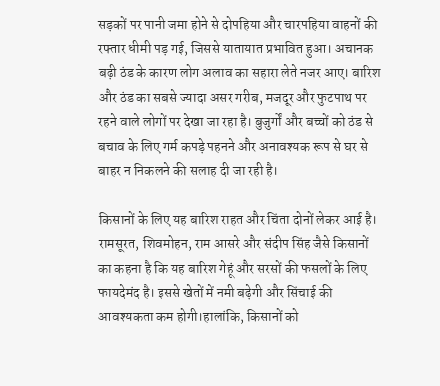सड़कों पर पानी जमा होने से दोपहिया और चारपहिया वाहनों की रफ्तार धीमी पड़ गई, जिससे यातायात प्रभावित हुआ। अचानक बढ़ी ठंड के कारण लोग अलाव का सहारा लेते नजर आए। बारिश और ठंड का सबसे ज्यादा असर गरीब, मजदूर और फुटपाथ पर रहने वाले लोगों पर देखा जा रहा है। बुजुर्गों और बच्चों को ठंड से बचाव के लिए गर्म कपड़े पहनने और अनावश्यक रूप से घर से बाहर न निकलने की सलाह दी जा रही है।

किसानों के लिए यह बारिश राहत और चिंता दोनों लेकर आई है। रामसूरत, शिवमोहन, राम आसरे और संदीप सिंह जैसे किसानों का कहना है कि यह बारिश गेहूं और सरसों की फसलों के लिए फायदेमंद है। इससे खेतों में नमी बढ़ेगी और सिंचाई की आवश्यकता कम होगी।हालांकि, किसानों को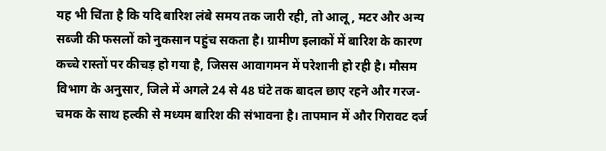यह भी चिंता है कि यदि बारिश लंबे समय तक जारी रही, तो आलू, मटर और अन्य सब्जी की फसलों को नुकसान पहुंच सकता है। ग्रामीण इलाकों में बारिश के कारण कच्चे रास्तों पर कीचड़ हो गया है, जिसस आवागमन में परेशानी हो रही है। मौसम विभाग के अनुसार, जिले में अगले 24 से 48 घंटे तक बादल छाए रहने और गरज-चमक के साथ हल्की से मध्यम बारिश की संभावना है। तापमान में और गिरावट दर्ज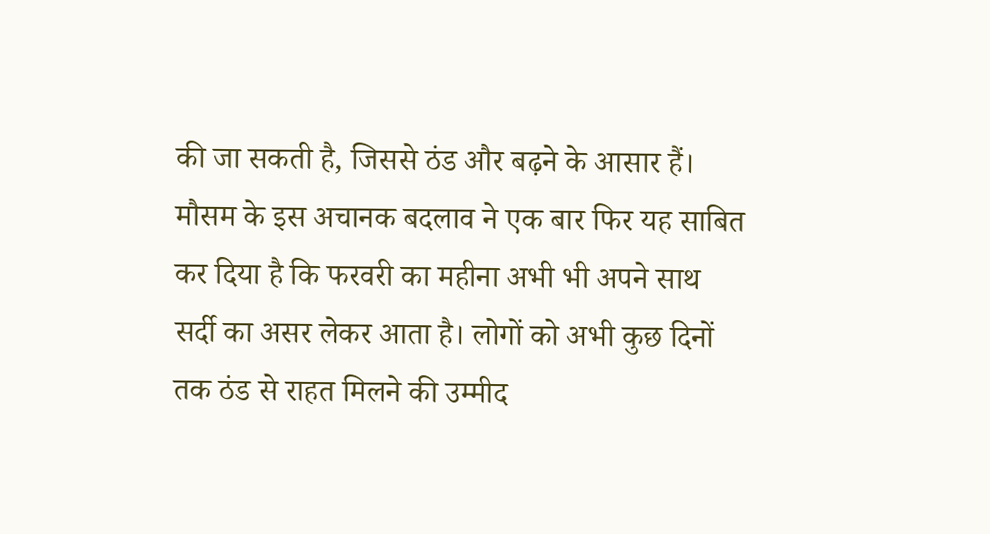की जा सकती है, जिससे ठंड और बढ़ने के आसार हैं। मौसम के इस अचानक बदलाव ने एक बार फिर यह साबित कर दिया है कि फरवरी का महीना अभी भी अपने साथ सर्दी का असर लेकर आता है। लोगों को अभी कुछ दिनों तक ठंड से राहत मिलने की उम्मीद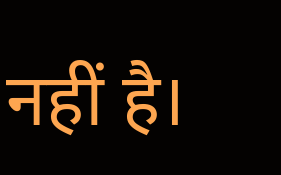नहीं है।